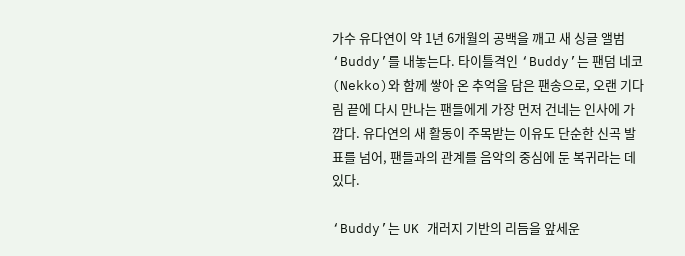가수 유다연이 약 1년 6개월의 공백을 깨고 새 싱글 앨범 ‘Buddy’를 내놓는다. 타이틀격인 ‘Buddy’는 팬덤 네코(Nekko)와 함께 쌓아 온 추억을 담은 팬송으로, 오랜 기다림 끝에 다시 만나는 팬들에게 가장 먼저 건네는 인사에 가깝다. 유다연의 새 활동이 주목받는 이유도 단순한 신곡 발표를 넘어, 팬들과의 관계를 음악의 중심에 둔 복귀라는 데 있다.

‘Buddy’는 UK 개러지 기반의 리듬을 앞세운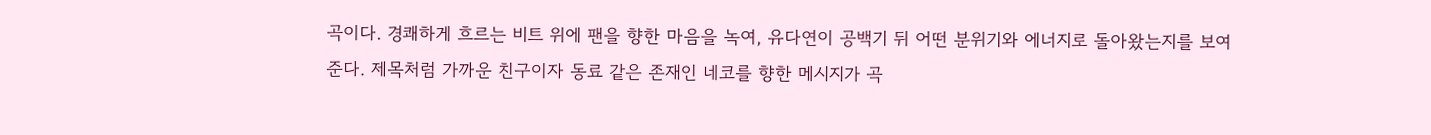곡이다. 경쾌하게 흐르는 비트 위에 팬을 향한 마음을 녹여, 유다연이 공백기 뒤 어떤 분위기와 에너지로 돌아왔는지를 보여준다. 제목처럼 가까운 친구이자 동료 같은 존재인 네코를 향한 메시지가 곡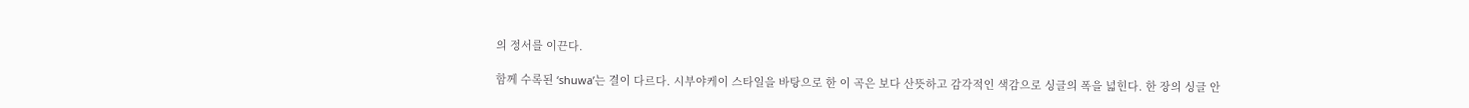의 정서를 이끈다.

함께 수록된 ‘shuwa’는 결이 다르다. 시부야케이 스타일을 바탕으로 한 이 곡은 보다 산뜻하고 감각적인 색감으로 싱글의 폭을 넓힌다. 한 장의 싱글 안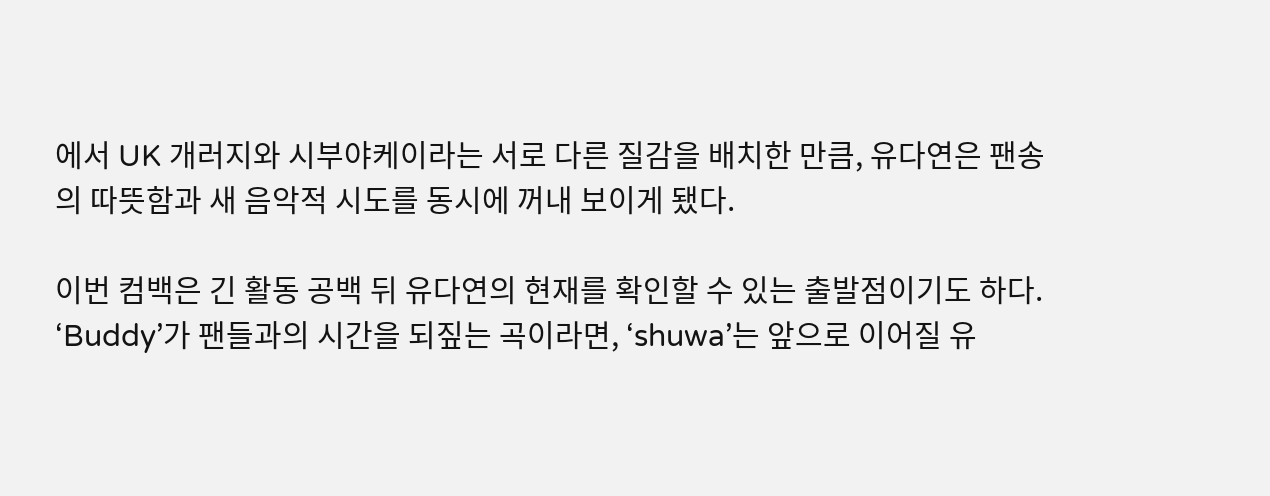에서 UK 개러지와 시부야케이라는 서로 다른 질감을 배치한 만큼, 유다연은 팬송의 따뜻함과 새 음악적 시도를 동시에 꺼내 보이게 됐다.

이번 컴백은 긴 활동 공백 뒤 유다연의 현재를 확인할 수 있는 출발점이기도 하다. ‘Buddy’가 팬들과의 시간을 되짚는 곡이라면, ‘shuwa’는 앞으로 이어질 유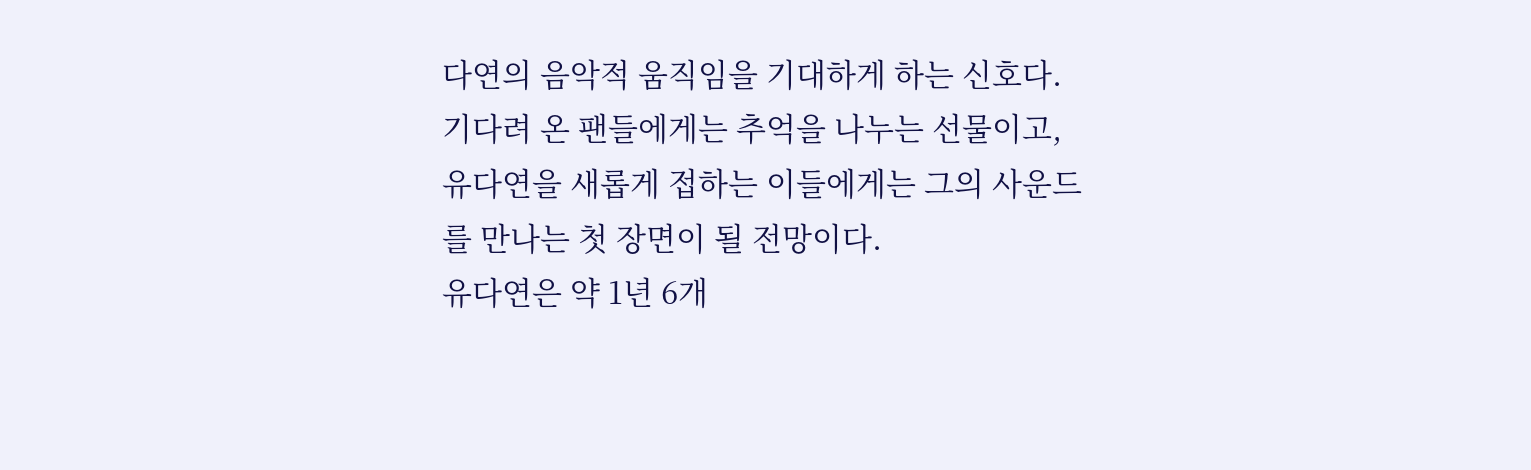다연의 음악적 움직임을 기대하게 하는 신호다. 기다려 온 팬들에게는 추억을 나누는 선물이고, 유다연을 새롭게 접하는 이들에게는 그의 사운드를 만나는 첫 장면이 될 전망이다.
유다연은 약 1년 6개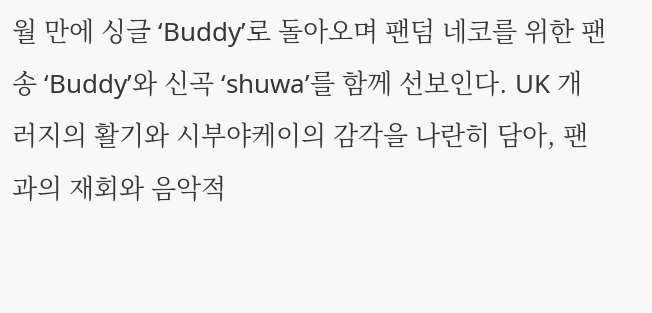월 만에 싱글 ‘Buddy’로 돌아오며 팬덤 네코를 위한 팬송 ‘Buddy’와 신곡 ‘shuwa’를 함께 선보인다. UK 개러지의 활기와 시부야케이의 감각을 나란히 담아, 팬과의 재회와 음악적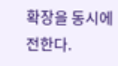확장을 동시에 전한다.